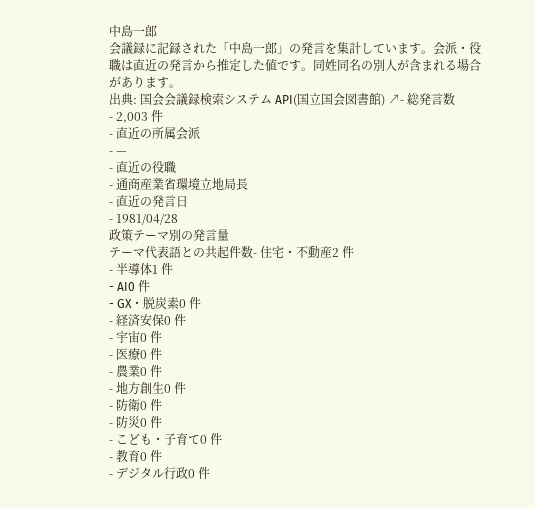中島一郎
会議録に記録された「中島一郎」の発言を集計しています。会派・役職は直近の発言から推定した値です。同姓同名の別人が含まれる場合があります。
出典: 国会会議録検索システム API(国立国会図書館) ↗- 総発言数
- 2,003 件
- 直近の所属会派
- —
- 直近の役職
- 通商産業省環境立地局長
- 直近の発言日
- 1981/04/28
政策テーマ別の発言量
テーマ代表語との共起件数- 住宅・不動産2 件
- 半導体1 件
- AI0 件
- GX・脱炭素0 件
- 経済安保0 件
- 宇宙0 件
- 医療0 件
- 農業0 件
- 地方創生0 件
- 防衛0 件
- 防災0 件
- こども・子育て0 件
- 教育0 件
- デジタル行政0 件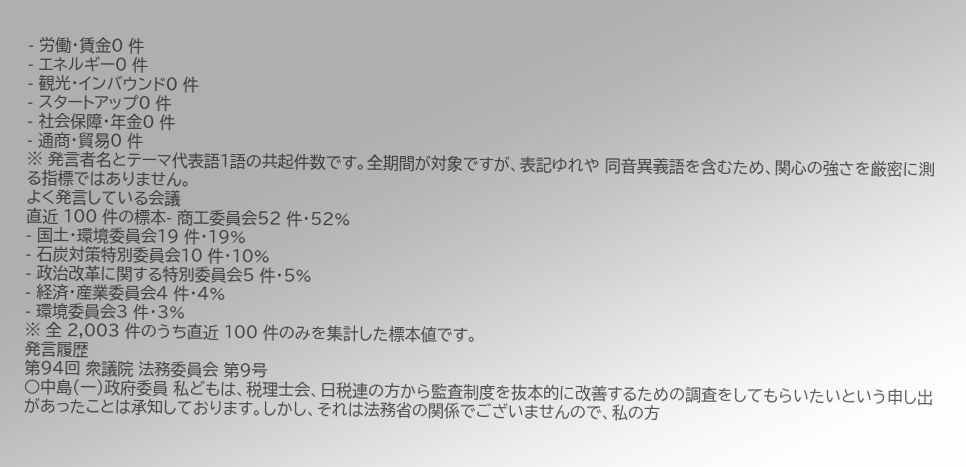- 労働・賃金0 件
- エネルギー0 件
- 観光・インバウンド0 件
- スタートアップ0 件
- 社会保障・年金0 件
- 通商・貿易0 件
※ 発言者名とテーマ代表語1語の共起件数です。全期間が対象ですが、表記ゆれや 同音異義語を含むため、関心の強さを厳密に測る指標ではありません。
よく発言している会議
直近 100 件の標本- 商工委員会52 件・52%
- 国土・環境委員会19 件・19%
- 石炭対策特別委員会10 件・10%
- 政治改革に関する特別委員会5 件・5%
- 経済・産業委員会4 件・4%
- 環境委員会3 件・3%
※ 全 2,003 件のうち直近 100 件のみを集計した標本値です。
発言履歴
第94回 衆議院 法務委員会 第9号
○中島(一)政府委員 私どもは、税理士会、日税連の方から監査制度を抜本的に改善するための調査をしてもらいたいという申し出があったことは承知しております。しかし、それは法務省の関係でございませんので、私の方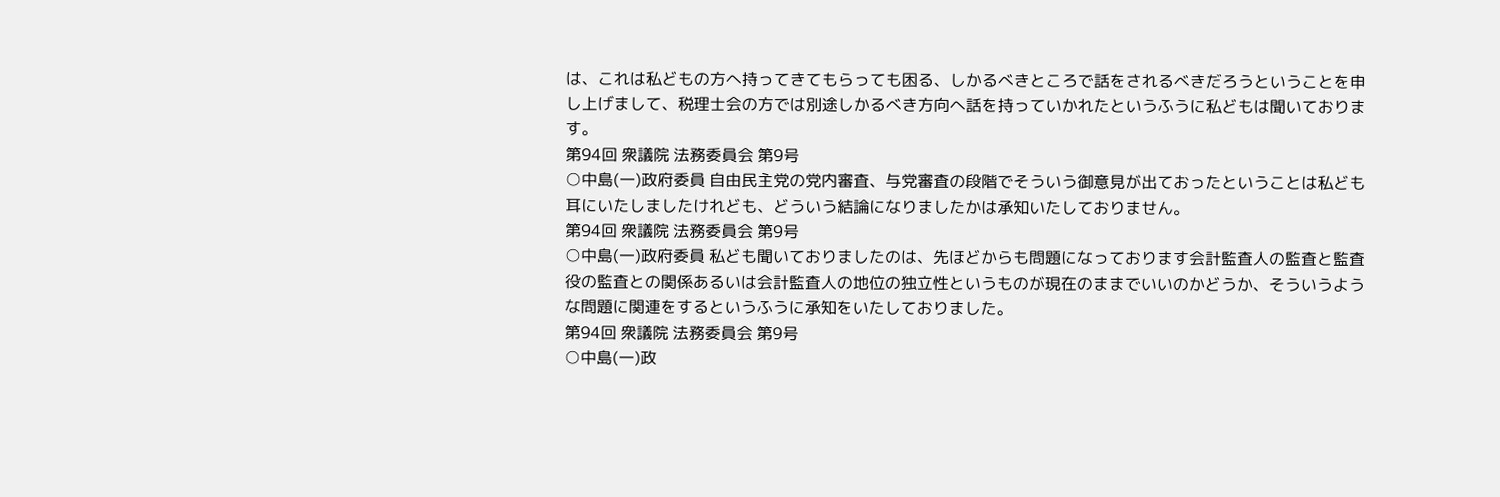は、これは私どもの方へ持ってきてもらっても困る、しかるべきところで話をされるべきだろうということを申し上げまして、税理士会の方では別途しかるべき方向へ話を持っていかれたというふうに私どもは聞いております。
第94回 衆議院 法務委員会 第9号
○中島(一)政府委員 自由民主党の党内審査、与党審査の段階でそういう御意見が出ておったということは私ども耳にいたしましたけれども、どういう結論になりましたかは承知いたしておりません。
第94回 衆議院 法務委員会 第9号
○中島(一)政府委員 私ども聞いておりましたのは、先ほどからも問題になっております会計監査人の監査と監査役の監査との関係あるいは会計監査人の地位の独立性というものが現在のままでいいのかどうか、そういうような問題に関連をするというふうに承知をいたしておりました。
第94回 衆議院 法務委員会 第9号
○中島(一)政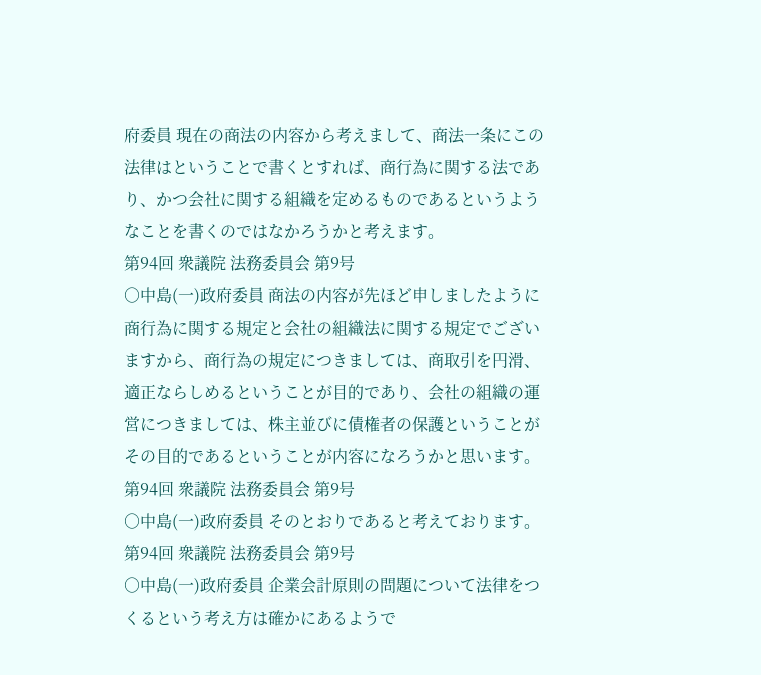府委員 現在の商法の内容から考えまして、商法一条にこの法律はということで書くとすれば、商行為に関する法であり、かつ会社に関する組織を定めるものであるというようなことを書くのではなかろうかと考えます。
第94回 衆議院 法務委員会 第9号
○中島(一)政府委員 商法の内容が先ほど申しましたように商行為に関する規定と会社の組織法に関する規定でございますから、商行為の規定につきましては、商取引を円滑、適正ならしめるということが目的であり、会社の組織の運営につきましては、株主並びに債権者の保護ということがその目的であるということが内容になろうかと思います。
第94回 衆議院 法務委員会 第9号
○中島(一)政府委員 そのとおりであると考えております。
第94回 衆議院 法務委員会 第9号
○中島(一)政府委員 企業会計原則の問題について法律をつくるという考え方は確かにあるようで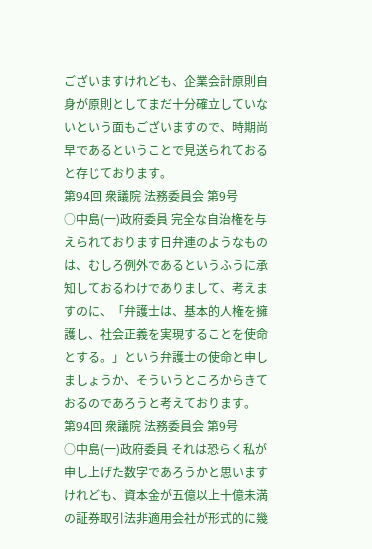ございますけれども、企業会計原則自身が原則としてまだ十分確立していないという面もございますので、時期尚早であるということで見送られておると存じております。
第94回 衆議院 法務委員会 第9号
○中島(一)政府委員 完全な自治権を与えられております日弁連のようなものは、むしろ例外であるというふうに承知しておるわけでありまして、考えますのに、「弁護士は、基本的人権を擁護し、社会正義を実現することを使命とする。」という弁護士の使命と申しましょうか、そういうところからきておるのであろうと考えております。
第94回 衆議院 法務委員会 第9号
○中島(一)政府委員 それは恐らく私が申し上げた数字であろうかと思いますけれども、資本金が五億以上十億未満の証券取引法非適用会社が形式的に幾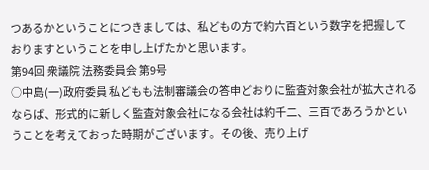つあるかということにつきましては、私どもの方で約六百という数字を把握しておりますということを申し上げたかと思います。
第94回 衆議院 法務委員会 第9号
○中島(一)政府委員 私どもも法制審議会の答申どおりに監査対象会社が拡大されるならば、形式的に新しく監査対象会社になる会社は約千二、三百であろうかということを考えておった時期がございます。その後、売り上げ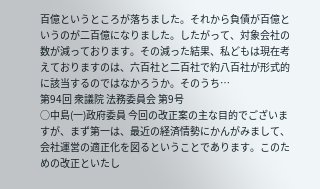百億というところが落ちました。それから負債が百億というのが二百億になりました。したがって、対象会社の数が減っております。その減った結果、私どもは現在考えておりますのは、六百社と二百社で約八百社が形式的に該当するのではなかろうか。そのうち…
第94回 衆議院 法務委員会 第9号
○中島(一)政府委員 今回の改正案の主な目的でございますが、まず第一は、最近の経済情勢にかんがみまして、会社運営の適正化を図るということであります。このための改正といたし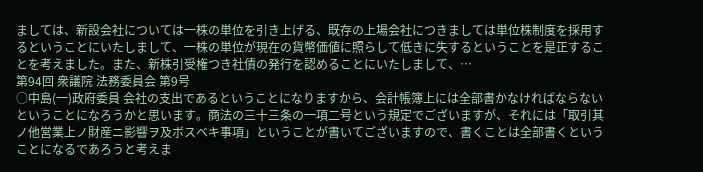ましては、新設会社については一株の単位を引き上げる、既存の上場会社につきましては単位株制度を採用するということにいたしまして、一株の単位が現在の貨幣価値に照らして低きに失するということを是正することを考えました。また、新株引受権つき社債の発行を認めることにいたしまして、…
第94回 衆議院 法務委員会 第9号
○中島(一)政府委員 会社の支出であるということになりますから、会計帳簿上には全部書かなければならないということになろうかと思います。商法の三十三条の一項二号という規定でございますが、それには「取引其ノ他営業上ノ財産ニ影響ヲ及ボスベキ事項」ということが書いてございますので、書くことは全部書くということになるであろうと考えま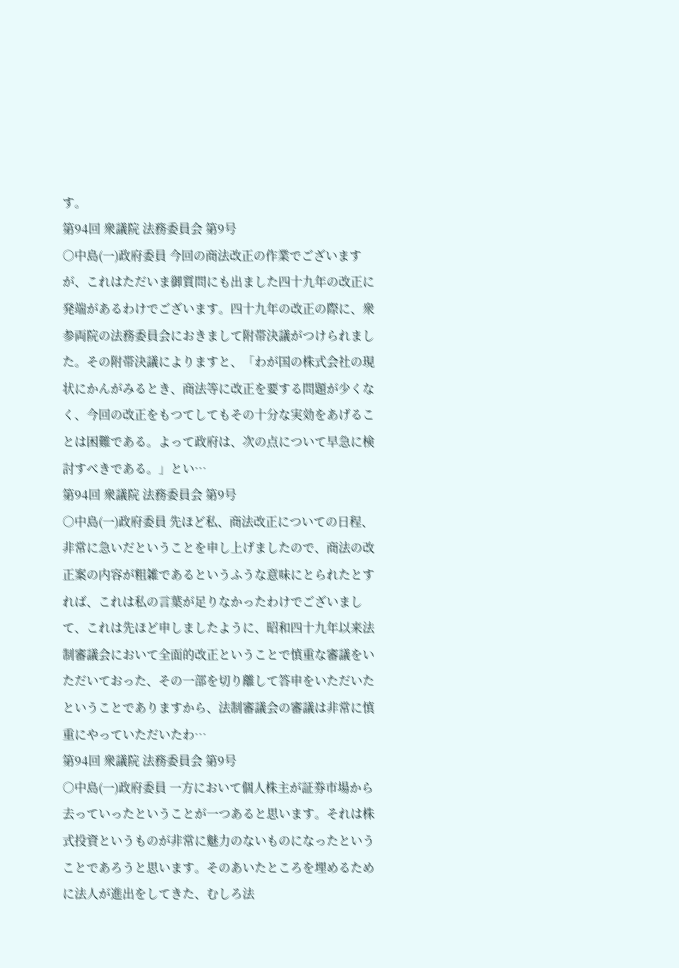す。
第94回 衆議院 法務委員会 第9号
○中島(一)政府委員 今回の商法改正の作業でございますが、これはただいま御質問にも出ました四十九年の改正に発端があるわけでございます。四十九年の改正の際に、衆参両院の法務委員会におきまして附帯決議がつけられました。その附帯決議によりますと、「わが国の株式会社の現状にかんがみるとき、商法等に改正を要する問題が少くなく、今回の改正をもつてしてもその十分な実効をあげることは困難である。よって政府は、次の点について早急に検討すべきである。」とい…
第94回 衆議院 法務委員会 第9号
○中島(一)政府委員 先ほど私、商法改正についての日程、非常に急いだということを申し上げましたので、商法の改正案の内容が粗雑であるというふうな意味にとられたとすれば、これは私の言葉が足りなかったわけでございまして、これは先ほど申しましたように、昭和四十九年以来法制審議会において全面的改正ということで慎重な審議をいただいておった、その一部を切り離して答申をいただいたということでありますから、法制審議会の審議は非常に慎重にやっていただいたわ…
第94回 衆議院 法務委員会 第9号
○中島(一)政府委員 一方において個人株主が証券市場から去っていったということが一つあると思います。それは株式投資というものが非常に魅力のないものになったということであろうと思います。そのあいたところを埋めるために法人が進出をしてきた、むしろ法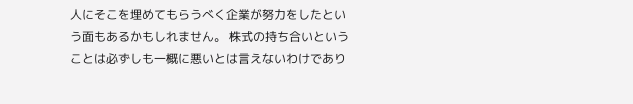人にそこを埋めてもらうべく企業が努力をしたという面もあるかもしれません。 株式の持ち合いということは必ずしも一概に悪いとは言えないわけであり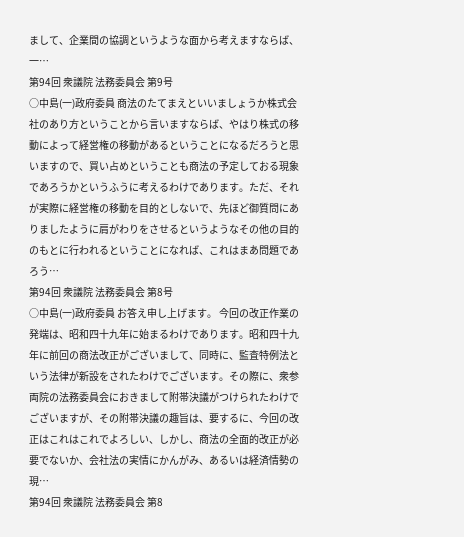まして、企業間の協調というような面から考えますならば、一…
第94回 衆議院 法務委員会 第9号
○中島(一)政府委員 商法のたてまえといいましょうか株式会社のあり方ということから言いますならば、やはり株式の移動によって経営権の移動があるということになるだろうと思いますので、買い占めということも商法の予定しておる現象であろうかというふうに考えるわけであります。ただ、それが実際に経営権の移動を目的としないで、先ほど御質問にありましたように肩がわりをさせるというようなその他の目的のもとに行われるということになれば、これはまあ問題であろう…
第94回 衆議院 法務委員会 第8号
○中島(一)政府委員 お答え申し上げます。 今回の改正作業の発端は、昭和四十九年に始まるわけであります。昭和四十九年に前回の商法改正がございまして、同時に、監査特例法という法律が新設をされたわけでございます。その際に、衆参両院の法務委員会におきまして附帯決議がつけられたわけでございますが、その附帯決議の趣旨は、要するに、今回の改正はこれはこれでよろしい、しかし、商法の全面的改正が必要でないか、会社法の実情にかんがみ、あるいは経済情勢の現…
第94回 衆議院 法務委員会 第8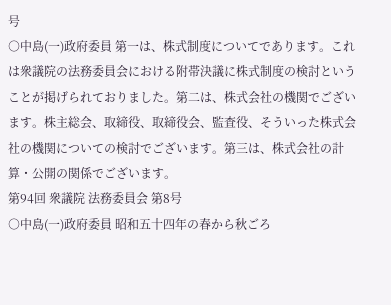号
○中島(一)政府委員 第一は、株式制度についてであります。これは衆議院の法務委員会における附帯決議に株式制度の検討ということが掲げられておりました。第二は、株式会社の機関でございます。株主総会、取締役、取締役会、監査役、そういった株式会社の機関についての検討でございます。第三は、株式会社の計算・公開の関係でございます。
第94回 衆議院 法務委員会 第8号
○中島(一)政府委員 昭和五十四年の春から秋ごろ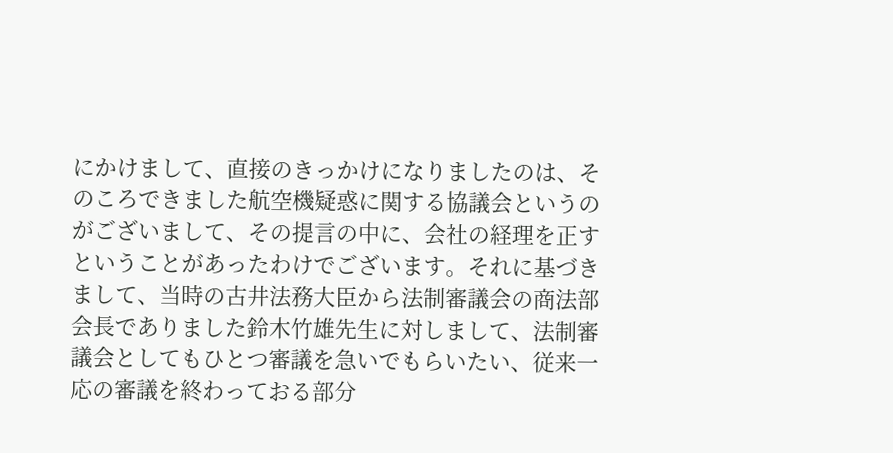にかけまして、直接のきっかけになりましたのは、そのころできました航空機疑惑に関する協議会というのがございまして、その提言の中に、会社の経理を正すということがあったわけでございます。それに基づきまして、当時の古井法務大臣から法制審議会の商法部会長でありました鈴木竹雄先生に対しまして、法制審議会としてもひとつ審議を急いでもらいたい、従来一応の審議を終わっておる部分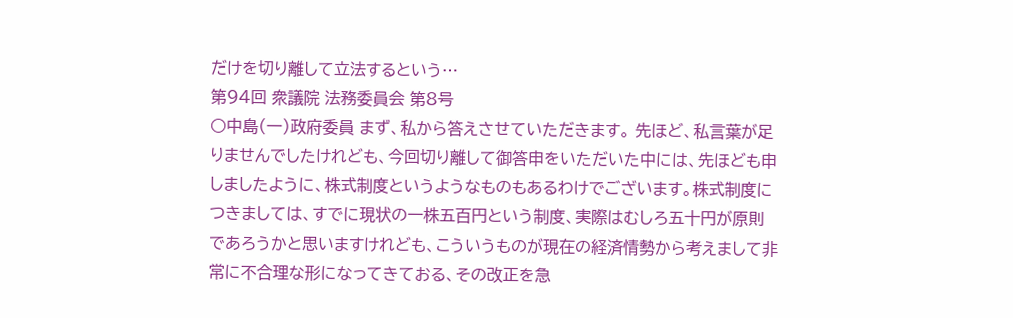だけを切り離して立法するという…
第94回 衆議院 法務委員会 第8号
○中島(一)政府委員 まず、私から答えさせていただきます。 先ほど、私言葉が足りませんでしたけれども、今回切り離して御答申をいただいた中には、先ほども申しましたように、株式制度というようなものもあるわけでございます。株式制度につきましては、すでに現状の一株五百円という制度、実際はむしろ五十円が原則であろうかと思いますけれども、こういうものが現在の経済情勢から考えまして非常に不合理な形になってきておる、その改正を急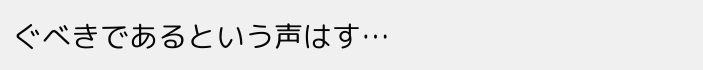ぐべきであるという声はす…